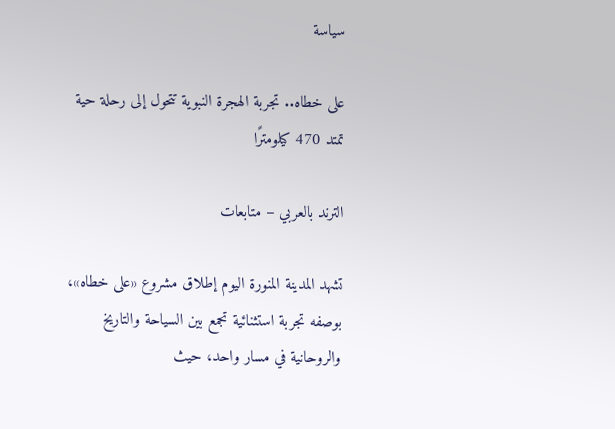سياسة

على خطاه.. تجربة الهجرة النبوية تتحول إلى رحلة حية تمتد 470 كيلومترًا

الترند بالعربي – متابعات

تشهد المدينة المنورة اليوم إطلاق مشروع «على خطاه»، بوصفه تجربة استثنائية تجمع بين السياحة والتاريخ والروحانية في مسار واحد، حيث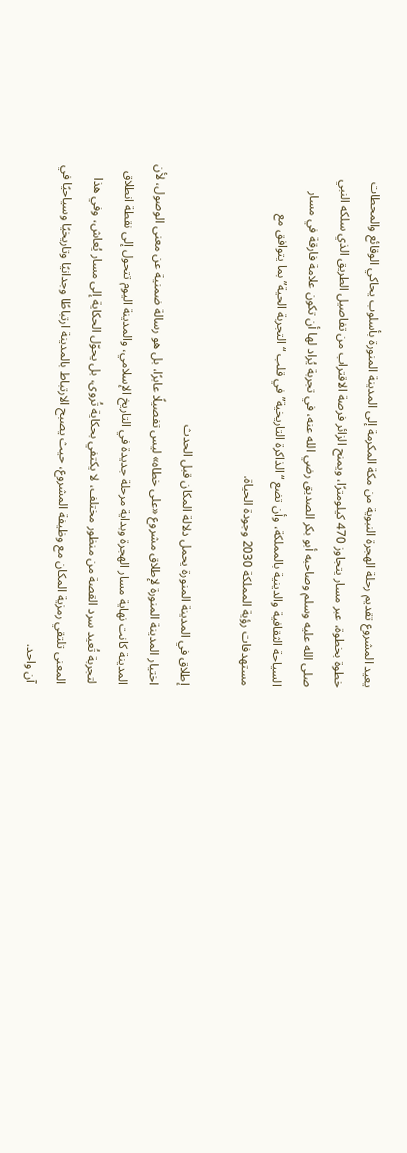يعيد المشروع تقديم رحلة الهجرة النبوية من مكة المكرمة إلى المدينة المنورة بأسلوب يحاكي الوقائع والمحطات خطوة بخطوة، عبر مسار يتجاوز 470 كيلومترًا، ويمنح الزائر فرصة الاقتراب من تفاصيل الطريق الذي سلكه النبي صلى الله عليه وسلم وصاحبه أبو بكر الصديق رضي الله عنه، في تجربة يُراد لها أن تكون علامة فارقة في مسار السياحة الثقافية والدينية بالمملكة، وأن تضع “الذاكرة التاريخية” في قلب “التجربة الحية” بما يتوافق مع مستهدفات رؤية المملكة 2030 وجودة الحياة.

إطلاق في المدينة المنورة يحمل دلالة المكان قبل الحدث
اختيار المدينة المنورة لإطلاق مشروع «على خطاه» ليس تفصيلًا عابرًا، بل هو رسالة ضمنية عن معنى الوصول، لأن المدينة كانت نهاية مسار الهجرة وبداية مرحلة جديدة في التاريخ الإسلامي، والمدينة اليوم تتحول إلى نقطة انطلاق لتجربة تُعيد سرد القصة من منظور مختلف، لا يكتفي بحكاية تُروى، بل يحوّل الحكاية إلى مسار يُعاش، وفي هذا المعنى تلتقي رمزية المكان مع وظيفة المشروع، حيث يصبح الارتباط بالمدينة ارتباطًا وجدانيًا وتاريخيًا وسياحيًا في آن واحد.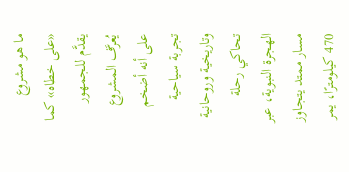ما هو مشروع «على خطاه» كما يقدَّم للجمهور
يُعرَّف المشروع على أنه أضخم تجربة سياحية وتاريخية وروحانية تحاكي رحلة الهجرة النبوية، عبر مسار ممتد يتجاوز 470 كيلومترًا، يمر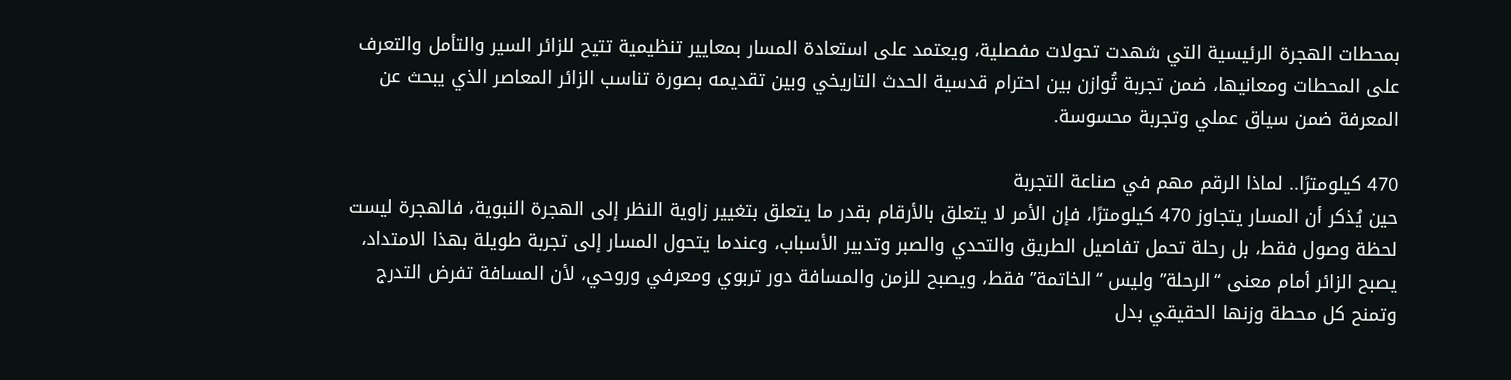بمحطات الهجرة الرئيسية التي شهدت تحولات مفصلية، ويعتمد على استعادة المسار بمعايير تنظيمية تتيح للزائر السير والتأمل والتعرف على المحطات ومعانيها، ضمن تجربة تُوازن بين احترام قدسية الحدث التاريخي وبين تقديمه بصورة تناسب الزائر المعاصر الذي يبحث عن المعرفة ضمن سياق عملي وتجربة محسوسة.

470 كيلومترًا.. لماذا الرقم مهم في صناعة التجربة
حين يُذكر أن المسار يتجاوز 470 كيلومترًا، فإن الأمر لا يتعلق بالأرقام بقدر ما يتعلق بتغيير زاوية النظر إلى الهجرة النبوية، فالهجرة ليست لحظة وصول فقط، بل رحلة تحمل تفاصيل الطريق والتحدي والصبر وتدبير الأسباب، وعندما يتحول المسار إلى تجربة طويلة بهذا الامتداد، يصبح الزائر أمام معنى “الرحلة” وليس “الخاتمة” فقط، ويصبح للزمن والمسافة دور تربوي ومعرفي وروحي، لأن المسافة تفرض التدرج وتمنح كل محطة وزنها الحقيقي بدل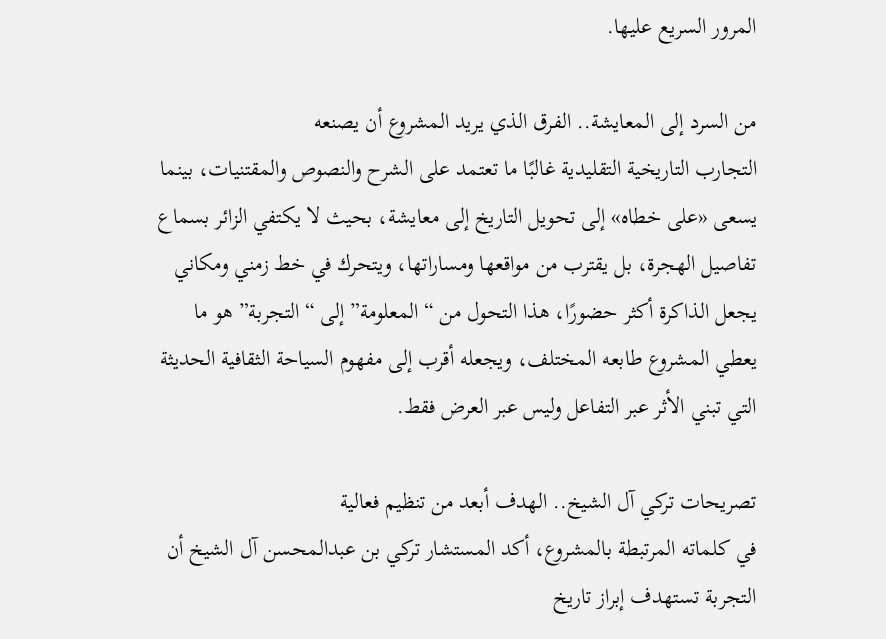المرور السريع عليها.

من السرد إلى المعايشة.. الفرق الذي يريد المشروع أن يصنعه
التجارب التاريخية التقليدية غالبًا ما تعتمد على الشرح والنصوص والمقتنيات، بينما يسعى «على خطاه» إلى تحويل التاريخ إلى معايشة، بحيث لا يكتفي الزائر بسماع تفاصيل الهجرة، بل يقترب من مواقعها ومساراتها، ويتحرك في خط زمني ومكاني يجعل الذاكرة أكثر حضورًا، هذا التحول من “المعلومة” إلى “التجربة” هو ما يعطي المشروع طابعه المختلف، ويجعله أقرب إلى مفهوم السياحة الثقافية الحديثة التي تبني الأثر عبر التفاعل وليس عبر العرض فقط.

تصريحات تركي آل الشيخ.. الهدف أبعد من تنظيم فعالية
في كلماته المرتبطة بالمشروع، أكد المستشار تركي بن عبدالمحسن آل الشيخ أن التجربة تستهدف إبراز تاريخ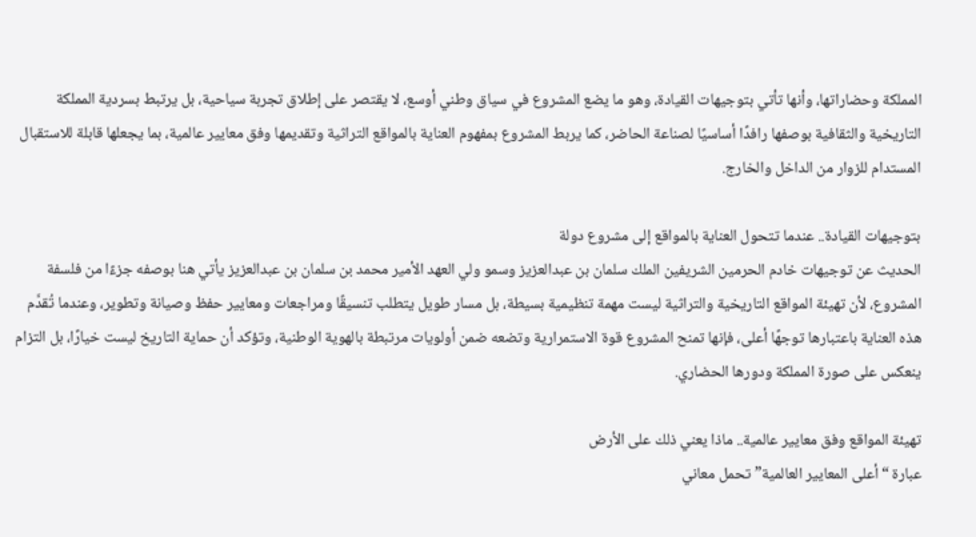المملكة وحضاراتها، وأنها تأتي بتوجيهات القيادة، وهو ما يضع المشروع في سياق وطني أوسع، لا يقتصر على إطلاق تجربة سياحية، بل يرتبط بسردية المملكة التاريخية والثقافية بوصفها رافدًا أساسيًا لصناعة الحاضر، كما يربط المشروع بمفهوم العناية بالمواقع التراثية وتقديمها وفق معايير عالمية، بما يجعلها قابلة للاستقبال المستدام للزوار من الداخل والخارج.

بتوجيهات القيادة.. عندما تتحول العناية بالمواقع إلى مشروع دولة
الحديث عن توجيهات خادم الحرمين الشريفين الملك سلمان بن عبدالعزيز وسمو ولي العهد الأمير محمد بن سلمان بن عبدالعزيز يأتي هنا بوصفه جزءًا من فلسفة المشروع، لأن تهيئة المواقع التاريخية والتراثية ليست مهمة تنظيمية بسيطة، بل مسار طويل يتطلب تنسيقًا ومراجعات ومعايير حفظ وصيانة وتطوير، وعندما تُقدَّم هذه العناية باعتبارها توجهًا أعلى، فإنها تمنح المشروع قوة الاستمرارية وتضعه ضمن أولويات مرتبطة بالهوية الوطنية، وتؤكد أن حماية التاريخ ليست خيارًا، بل التزام ينعكس على صورة المملكة ودورها الحضاري.

تهيئة المواقع وفق معايير عالمية.. ماذا يعني ذلك على الأرض
عبارة “أعلى المعايير العالمية” تحمل معاني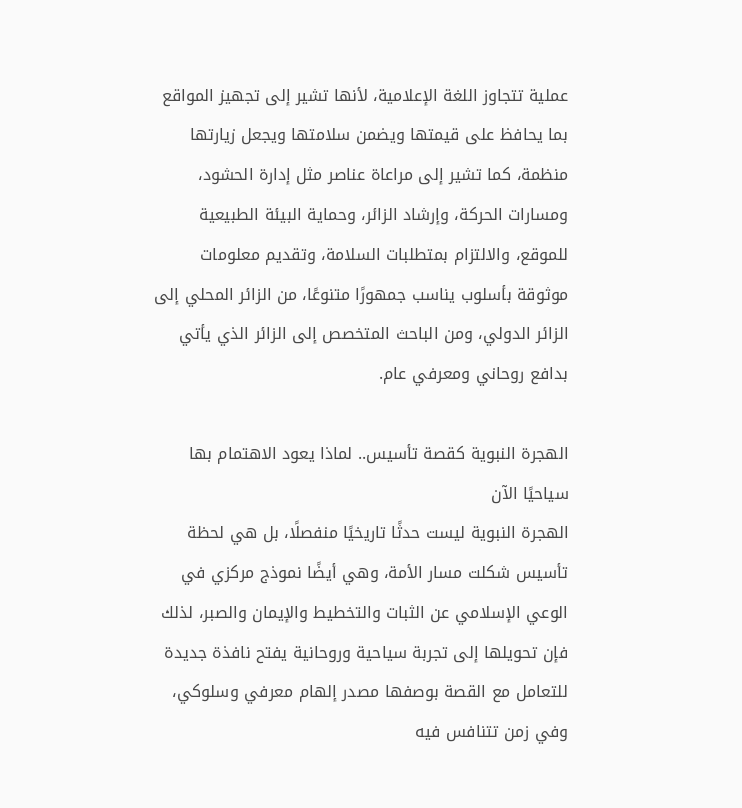عملية تتجاوز اللغة الإعلامية، لأنها تشير إلى تجهيز المواقع بما يحافظ على قيمتها ويضمن سلامتها ويجعل زيارتها منظمة، كما تشير إلى مراعاة عناصر مثل إدارة الحشود، ومسارات الحركة، وإرشاد الزائر، وحماية البيئة الطبيعية للموقع، والالتزام بمتطلبات السلامة، وتقديم معلومات موثوقة بأسلوب يناسب جمهورًا متنوعًا، من الزائر المحلي إلى الزائر الدولي، ومن الباحث المتخصص إلى الزائر الذي يأتي بدافع روحاني ومعرفي عام.

الهجرة النبوية كقصة تأسيس.. لماذا يعود الاهتمام بها سياحيًا الآن
الهجرة النبوية ليست حدثًا تاريخيًا منفصلًا، بل هي لحظة تأسيس شكلت مسار الأمة، وهي أيضًا نموذج مركزي في الوعي الإسلامي عن الثبات والتخطيط والإيمان والصبر، لذلك فإن تحويلها إلى تجربة سياحية وروحانية يفتح نافذة جديدة للتعامل مع القصة بوصفها مصدر إلهام معرفي وسلوكي، وفي زمن تتنافس فيه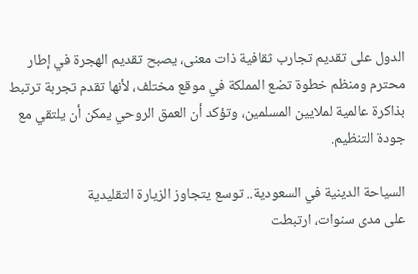الدول على تقديم تجارب ثقافية ذات معنى، يصبح تقديم الهجرة في إطار محترم ومنظم خطوة تضع المملكة في موقع مختلف، لأنها تقدم تجربة ترتبط بذاكرة عالمية لملايين المسلمين، وتؤكد أن العمق الروحي يمكن أن يلتقي مع جودة التنظيم.

السياحة الدينية في السعودية.. توسع يتجاوز الزيارة التقليدية
على مدى سنوات، ارتبطت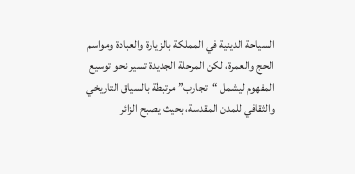السياحة الدينية في المملكة بالزيارة والعبادة ومواسم الحج والعمرة، لكن المرحلة الجديدة تسير نحو توسيع المفهوم ليشمل “تجارب” مرتبطة بالسياق التاريخي والثقافي للمدن المقدسة، بحيث يصبح الزائر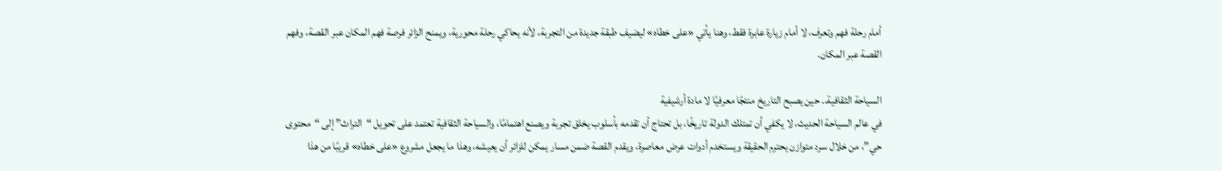أمام رحلة فهم وتعرف، لا أمام زيارة عابرة فقط، وهنا يأتي «على خطاه» ليضيف طبقة جديدة من التجربة، لأنه يحاكي رحلة محورية، ويمنح الزائر فرصة فهم المكان عبر القصة، وفهم القصة عبر المكان.

السياحة الثقافية.. حين يصبح التاريخ منتجًا معرفيًا لا مادة أرشيفية
في عالم السياحة الحديث، لا يكفي أن تمتلك الدولة تاريخًا، بل تحتاج أن تقدمه بأسلوب يخلق تجربة ويصنع اهتمامًا، والسياحة الثقافية تعتمد على تحويل “التراث” إلى “محتوى حي”، من خلال سرد متوازن يحترم الحقيقة ويستخدم أدوات عرض معاصرة، ويقدم القصة ضمن مسار يمكن للزائر أن يعيشه، وهذا ما يجعل مشروع «على خطاه» قريبًا من هذا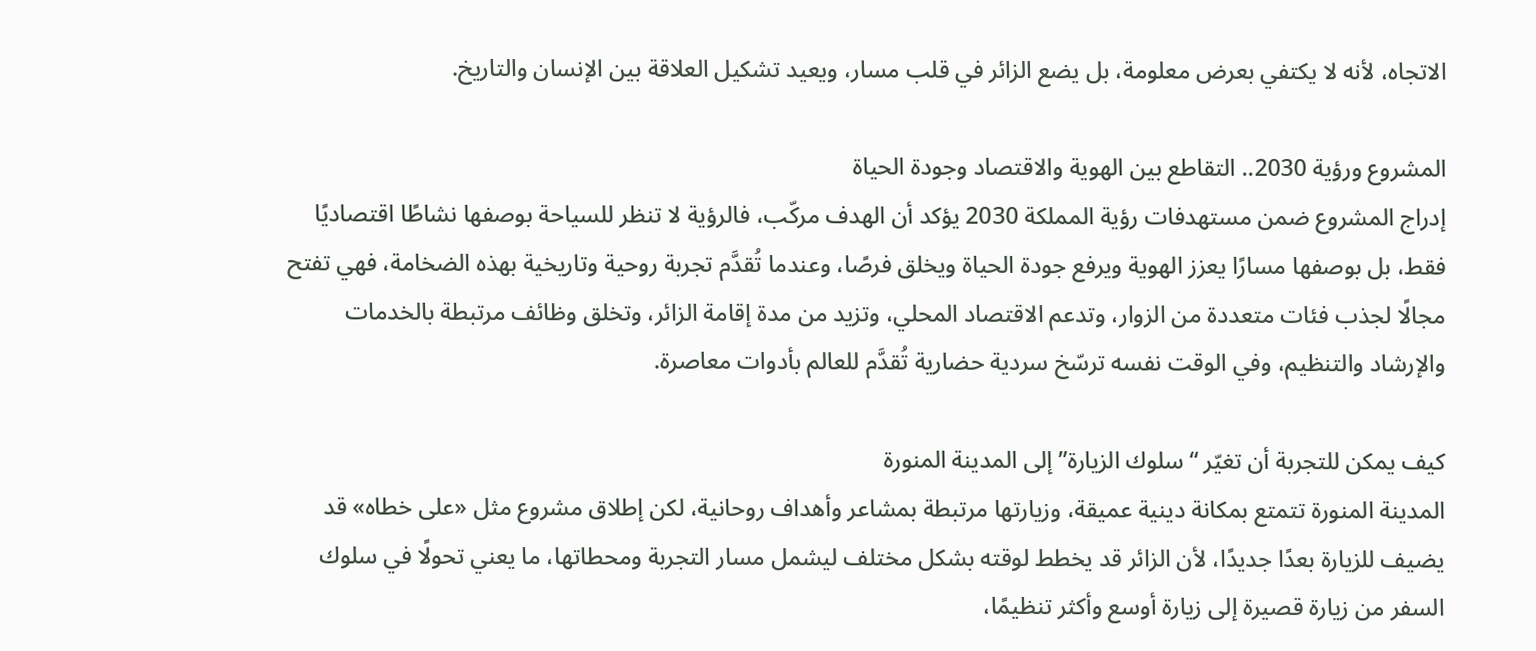الاتجاه، لأنه لا يكتفي بعرض معلومة، بل يضع الزائر في قلب مسار، ويعيد تشكيل العلاقة بين الإنسان والتاريخ.

المشروع ورؤية 2030.. التقاطع بين الهوية والاقتصاد وجودة الحياة
إدراج المشروع ضمن مستهدفات رؤية المملكة 2030 يؤكد أن الهدف مركّب، فالرؤية لا تنظر للسياحة بوصفها نشاطًا اقتصاديًا فقط، بل بوصفها مسارًا يعزز الهوية ويرفع جودة الحياة ويخلق فرصًا، وعندما تُقدَّم تجربة روحية وتاريخية بهذه الضخامة، فهي تفتح مجالًا لجذب فئات متعددة من الزوار، وتدعم الاقتصاد المحلي، وتزيد من مدة إقامة الزائر، وتخلق وظائف مرتبطة بالخدمات والإرشاد والتنظيم، وفي الوقت نفسه ترسّخ سردية حضارية تُقدَّم للعالم بأدوات معاصرة.

كيف يمكن للتجربة أن تغيّر “سلوك الزيارة” إلى المدينة المنورة
المدينة المنورة تتمتع بمكانة دينية عميقة، وزيارتها مرتبطة بمشاعر وأهداف روحانية، لكن إطلاق مشروع مثل «على خطاه» قد يضيف للزيارة بعدًا جديدًا، لأن الزائر قد يخطط لوقته بشكل مختلف ليشمل مسار التجربة ومحطاتها، ما يعني تحولًا في سلوك السفر من زيارة قصيرة إلى زيارة أوسع وأكثر تنظيمًا،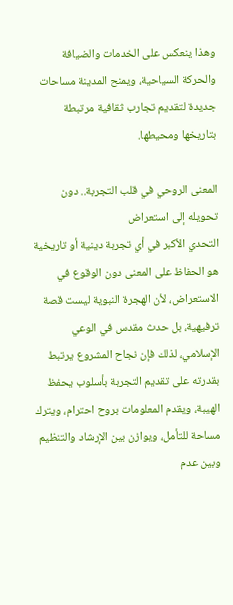وهذا ينعكس على الخدمات والضيافة والحركة السياحية، ويمنح المدينة مساحات جديدة لتقديم تجارب ثقافية مرتبطة بتاريخها ومحيطها.

المعنى الروحي في قلب التجربة.. دون تحويله إلى استعراض
التحدي الأكبر في أي تجربة دينية أو تاريخية هو الحفاظ على المعنى دون الوقوع في الاستعراض، لأن الهجرة النبوية ليست قصة ترفيهية، بل حدث مقدس في الوعي الإسلامي، لذلك فإن نجاح المشروع يرتبط بقدرته على تقديم التجربة بأسلوب يحفظ الهيبة، ويقدم المعلومات بروح احترام، ويترك مساحة للتأمل، ويوازن بين الإرشاد والتنظيم وبين عدم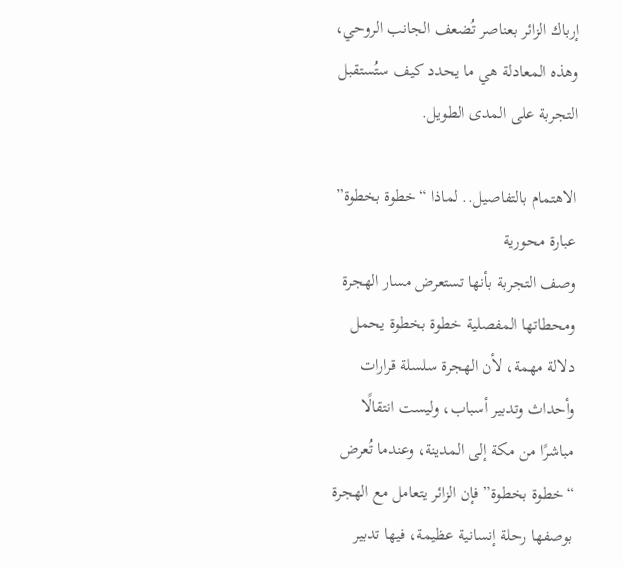إرباك الزائر بعناصر تُضعف الجانب الروحي، وهذه المعادلة هي ما يحدد كيف ستُستقبل التجربة على المدى الطويل.

الاهتمام بالتفاصيل.. لماذا “خطوة بخطوة” عبارة محورية
وصف التجربة بأنها تستعرض مسار الهجرة ومحطاتها المفصلية خطوة بخطوة يحمل دلالة مهمة، لأن الهجرة سلسلة قرارات وأحداث وتدبير أسباب، وليست انتقالًا مباشرًا من مكة إلى المدينة، وعندما تُعرض “خطوة بخطوة” فإن الزائر يتعامل مع الهجرة بوصفها رحلة إنسانية عظيمة، فيها تدبير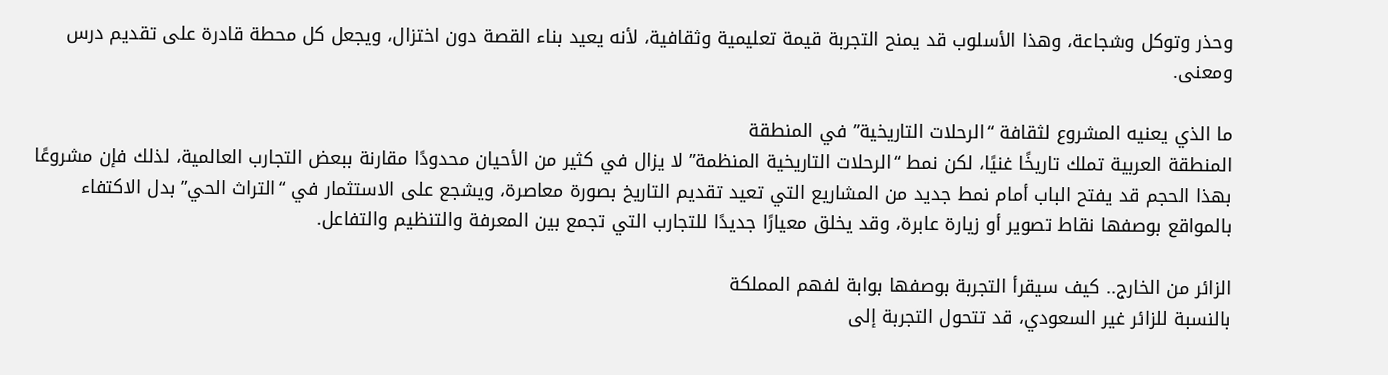وحذر وتوكل وشجاعة، وهذا الأسلوب قد يمنح التجربة قيمة تعليمية وثقافية، لأنه يعيد بناء القصة دون اختزال، ويجعل كل محطة قادرة على تقديم درس ومعنى.

ما الذي يعنيه المشروع لثقافة “الرحلات التاريخية” في المنطقة
المنطقة العربية تملك تاريخًا غنيًا، لكن نمط “الرحلات التاريخية المنظمة” لا يزال في كثير من الأحيان محدودًا مقارنة ببعض التجارب العالمية، لذلك فإن مشروعًا بهذا الحجم قد يفتح الباب أمام نمط جديد من المشاريع التي تعيد تقديم التاريخ بصورة معاصرة، ويشجع على الاستثمار في “التراث الحي” بدل الاكتفاء بالمواقع بوصفها نقاط تصوير أو زيارة عابرة، وقد يخلق معيارًا جديدًا للتجارب التي تجمع بين المعرفة والتنظيم والتفاعل.

الزائر من الخارج.. كيف سيقرأ التجربة بوصفها بوابة لفهم المملكة
بالنسبة للزائر غير السعودي، قد تتحول التجربة إلى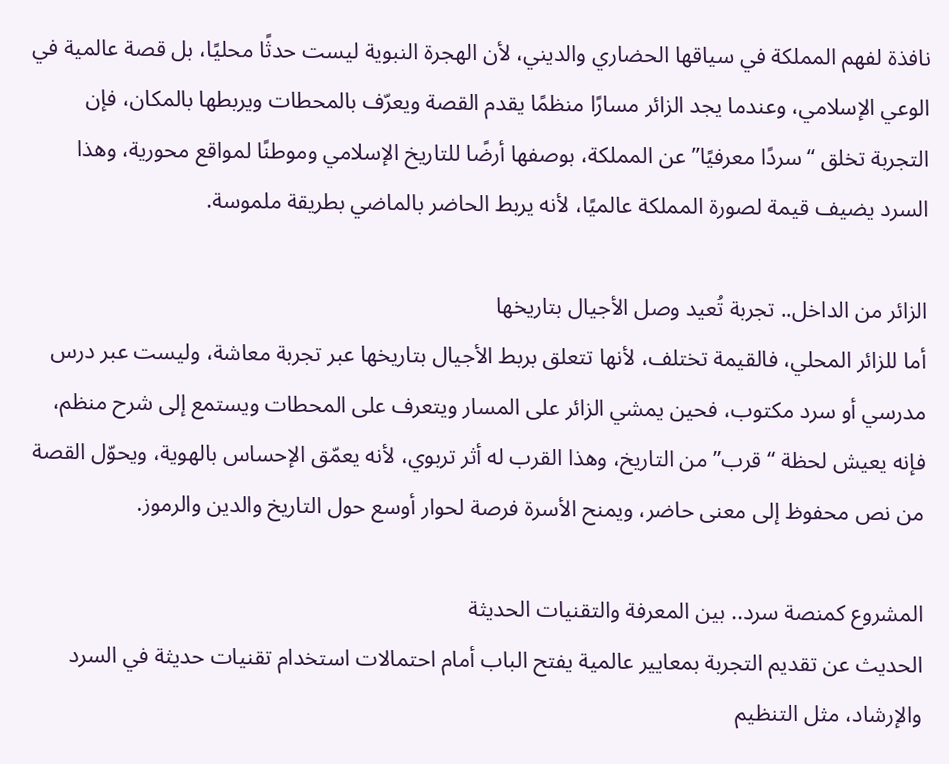نافذة لفهم المملكة في سياقها الحضاري والديني، لأن الهجرة النبوية ليست حدثًا محليًا، بل قصة عالمية في الوعي الإسلامي، وعندما يجد الزائر مسارًا منظمًا يقدم القصة ويعرّف بالمحطات ويربطها بالمكان، فإن التجربة تخلق “سردًا معرفيًا” عن المملكة، بوصفها أرضًا للتاريخ الإسلامي وموطنًا لمواقع محورية، وهذا السرد يضيف قيمة لصورة المملكة عالميًا، لأنه يربط الحاضر بالماضي بطريقة ملموسة.

الزائر من الداخل.. تجربة تُعيد وصل الأجيال بتاريخها
أما للزائر المحلي، فالقيمة تختلف، لأنها تتعلق بربط الأجيال بتاريخها عبر تجربة معاشة، وليست عبر درس مدرسي أو سرد مكتوب، فحين يمشي الزائر على المسار ويتعرف على المحطات ويستمع إلى شرح منظم، فإنه يعيش لحظة “قرب” من التاريخ، وهذا القرب له أثر تربوي، لأنه يعمّق الإحساس بالهوية، ويحوّل القصة من نص محفوظ إلى معنى حاضر، ويمنح الأسرة فرصة لحوار أوسع حول التاريخ والدين والرموز.

المشروع كمنصة سرد.. بين المعرفة والتقنيات الحديثة
الحديث عن تقديم التجربة بمعايير عالمية يفتح الباب أمام احتمالات استخدام تقنيات حديثة في السرد والإرشاد، مثل التنظيم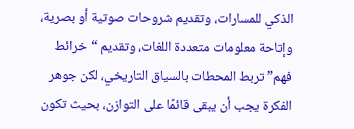الذكي للمسارات، وتقديم شروحات صوتية أو بصرية، وإتاحة معلومات متعددة اللغات، وتقديم “خرائط فهم” تربط المحطات بالسياق التاريخي، لكن جوهر الفكرة يجب أن يبقى قائمًا على التوازن، بحيث تكون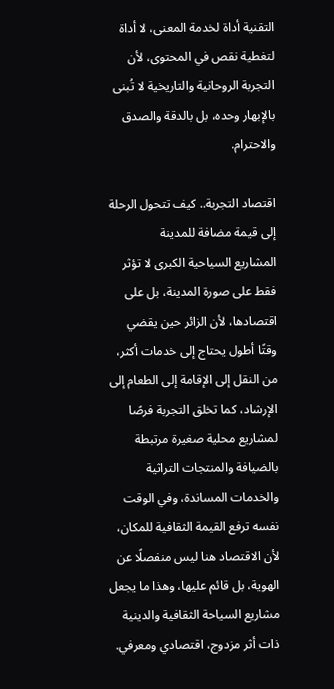التقنية أداة لخدمة المعنى، لا أداة لتغطية نقص في المحتوى، لأن التجربة الروحانية والتاريخية لا تُبنى بالإبهار وحده، بل بالدقة والصدق والاحترام.

اقتصاد التجربة.. كيف تتحول الرحلة إلى قيمة مضافة للمدينة
المشاريع السياحية الكبرى لا تؤثر فقط على صورة المدينة، بل على اقتصادها، لأن الزائر حين يقضي وقتًا أطول يحتاج إلى خدمات أكثر، من النقل إلى الإقامة إلى الطعام إلى الإرشاد، كما تخلق التجربة فرصًا لمشاريع محلية صغيرة مرتبطة بالضيافة والمنتجات التراثية والخدمات المساندة، وفي الوقت نفسه ترفع القيمة الثقافية للمكان، لأن الاقتصاد هنا ليس منفصلًا عن الهوية، بل قائم عليها، وهذا ما يجعل مشاريع السياحة الثقافية والدينية ذات أثر مزدوج، اقتصادي ومعرفي.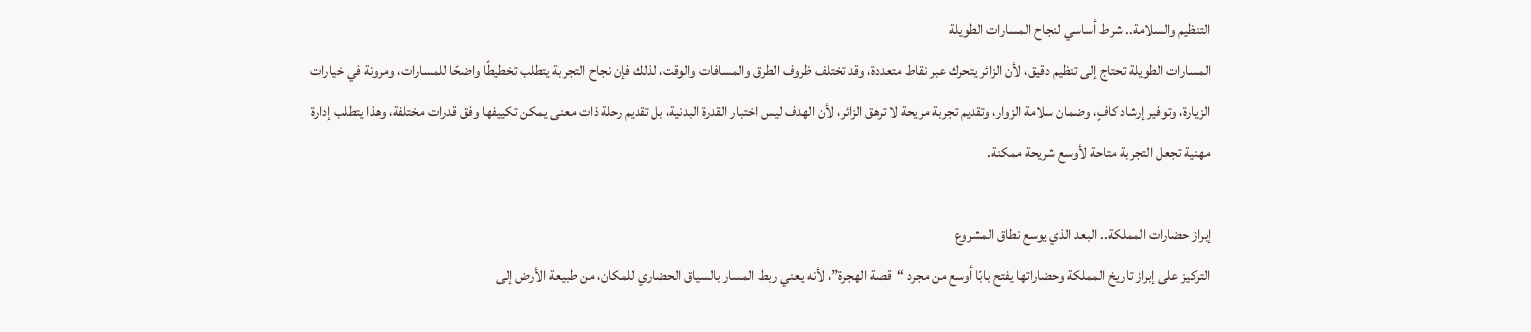التنظيم والسلامة.. شرط أساسي لنجاح المسارات الطويلة
المسارات الطويلة تحتاج إلى تنظيم دقيق، لأن الزائر يتحرك عبر نقاط متعددة، وقد تختلف ظروف الطرق والمسافات والوقت، لذلك فإن نجاح التجربة يتطلب تخطيطًا واضحًا للمسارات، ومرونة في خيارات الزيارة، وتوفير إرشاد كافٍ، وضمان سلامة الزوار، وتقديم تجربة مريحة لا ترهق الزائر، لأن الهدف ليس اختبار القدرة البدنية، بل تقديم رحلة ذات معنى يمكن تكييفها وفق قدرات مختلفة، وهذا يتطلب إدارة مهنية تجعل التجربة متاحة لأوسع شريحة ممكنة.

إبراز حضارات المملكة.. البعد الذي يوسع نطاق المشروع
التركيز على إبراز تاريخ المملكة وحضاراتها يفتح بابًا أوسع من مجرد “قصة الهجرة”، لأنه يعني ربط المسار بالسياق الحضاري للمكان، من طبيعة الأرض إلى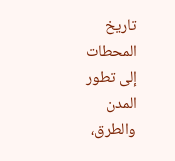تاريخ المحطات إلى تطور المدن والطرق،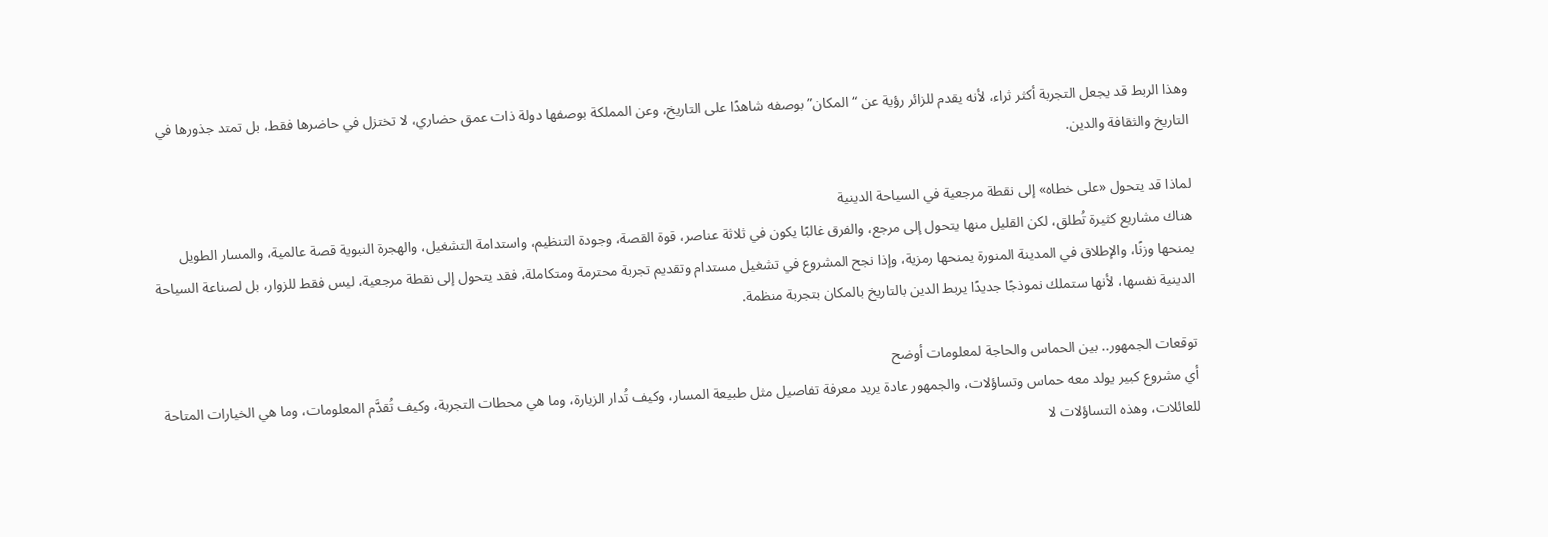وهذا الربط قد يجعل التجربة أكثر ثراء، لأنه يقدم للزائر رؤية عن “المكان” بوصفه شاهدًا على التاريخ، وعن المملكة بوصفها دولة ذات عمق حضاري، لا تختزل في حاضرها فقط، بل تمتد جذورها في التاريخ والثقافة والدين.

لماذا قد يتحول «على خطاه» إلى نقطة مرجعية في السياحة الدينية
هناك مشاريع كثيرة تُطلق، لكن القليل منها يتحول إلى مرجع، والفرق غالبًا يكون في ثلاثة عناصر، قوة القصة، وجودة التنظيم، واستدامة التشغيل، والهجرة النبوية قصة عالمية، والمسار الطويل يمنحها وزنًا، والإطلاق في المدينة المنورة يمنحها رمزية، وإذا نجح المشروع في تشغيل مستدام وتقديم تجربة محترمة ومتكاملة، فقد يتحول إلى نقطة مرجعية، ليس فقط للزوار، بل لصناعة السياحة الدينية نفسها، لأنها ستملك نموذجًا جديدًا يربط الدين بالتاريخ بالمكان بتجربة منظمة.

توقعات الجمهور.. بين الحماس والحاجة لمعلومات أوضح
أي مشروع كبير يولد معه حماس وتساؤلات، والجمهور عادة يريد معرفة تفاصيل مثل طبيعة المسار، وكيف تُدار الزيارة، وما هي محطات التجربة، وكيف تُقدَّم المعلومات، وما هي الخيارات المتاحة للعائلات، وهذه التساؤلات لا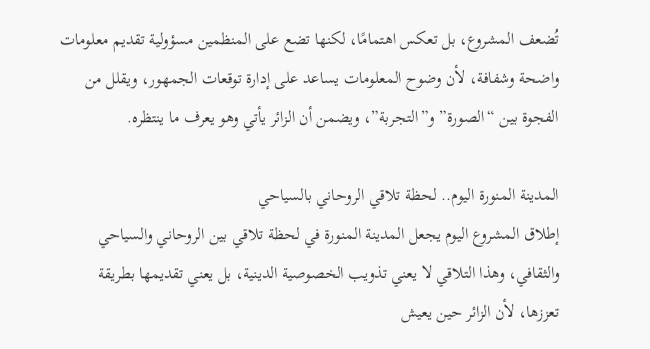تُضعف المشروع، بل تعكس اهتمامًا، لكنها تضع على المنظمين مسؤولية تقديم معلومات واضحة وشفافة، لأن وضوح المعلومات يساعد على إدارة توقعات الجمهور، ويقلل من الفجوة بين “الصورة” و”التجربة”، ويضمن أن الزائر يأتي وهو يعرف ما ينتظره.

المدينة المنورة اليوم.. لحظة تلاقي الروحاني بالسياحي
إطلاق المشروع اليوم يجعل المدينة المنورة في لحظة تلاقي بين الروحاني والسياحي والثقافي، وهذا التلاقي لا يعني تذويب الخصوصية الدينية، بل يعني تقديمها بطريقة تعززها، لأن الزائر حين يعيش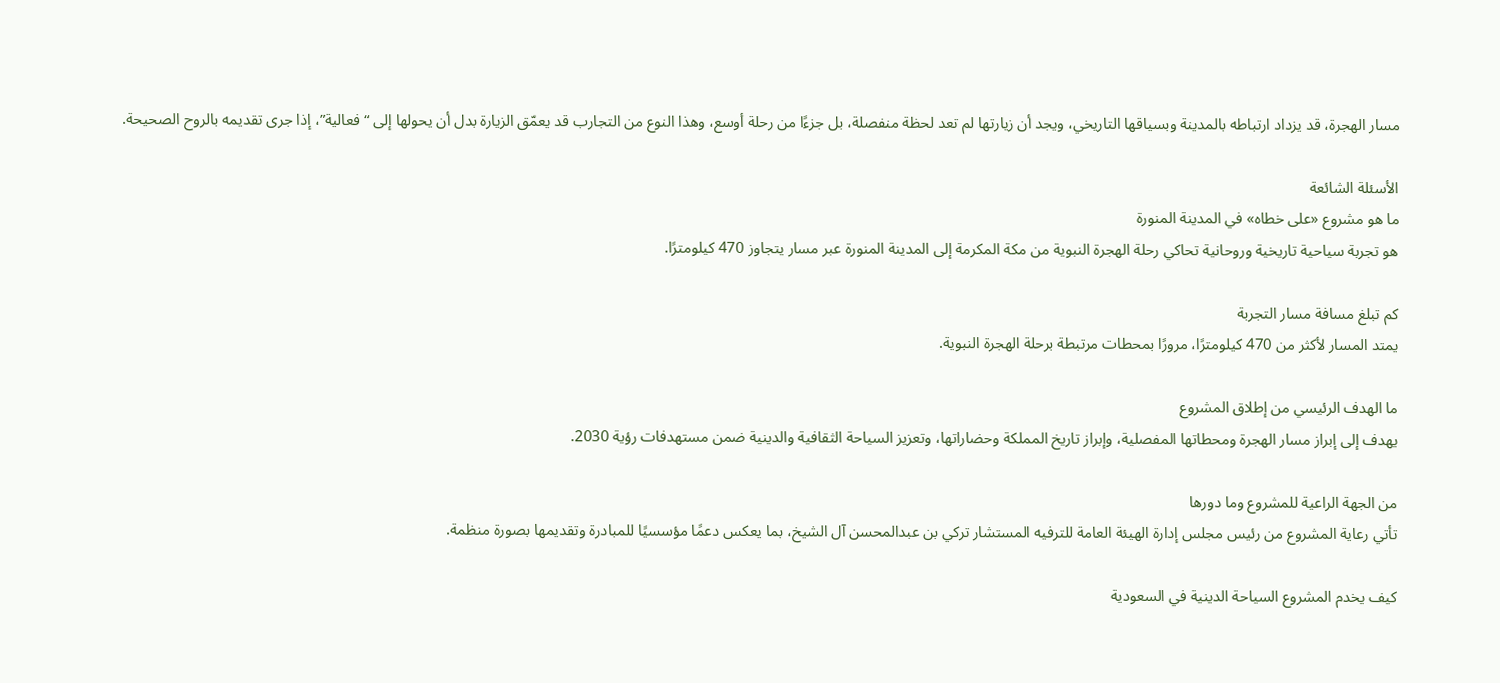مسار الهجرة، قد يزداد ارتباطه بالمدينة وبسياقها التاريخي، ويجد أن زيارتها لم تعد لحظة منفصلة، بل جزءًا من رحلة أوسع، وهذا النوع من التجارب قد يعمّق الزيارة بدل أن يحولها إلى “فعالية”، إذا جرى تقديمه بالروح الصحيحة.

الأسئلة الشائعة
ما هو مشروع «على خطاه» في المدينة المنورة
هو تجربة سياحية تاريخية وروحانية تحاكي رحلة الهجرة النبوية من مكة المكرمة إلى المدينة المنورة عبر مسار يتجاوز 470 كيلومترًا.

كم تبلغ مسافة مسار التجربة
يمتد المسار لأكثر من 470 كيلومترًا، مرورًا بمحطات مرتبطة برحلة الهجرة النبوية.

ما الهدف الرئيسي من إطلاق المشروع
يهدف إلى إبراز مسار الهجرة ومحطاتها المفصلية، وإبراز تاريخ المملكة وحضاراتها، وتعزيز السياحة الثقافية والدينية ضمن مستهدفات رؤية 2030.

من الجهة الراعية للمشروع وما دورها
تأتي رعاية المشروع من رئيس مجلس إدارة الهيئة العامة للترفيه المستشار تركي بن عبدالمحسن آل الشيخ، بما يعكس دعمًا مؤسسيًا للمبادرة وتقديمها بصورة منظمة.

كيف يخدم المشروع السياحة الدينية في السعودية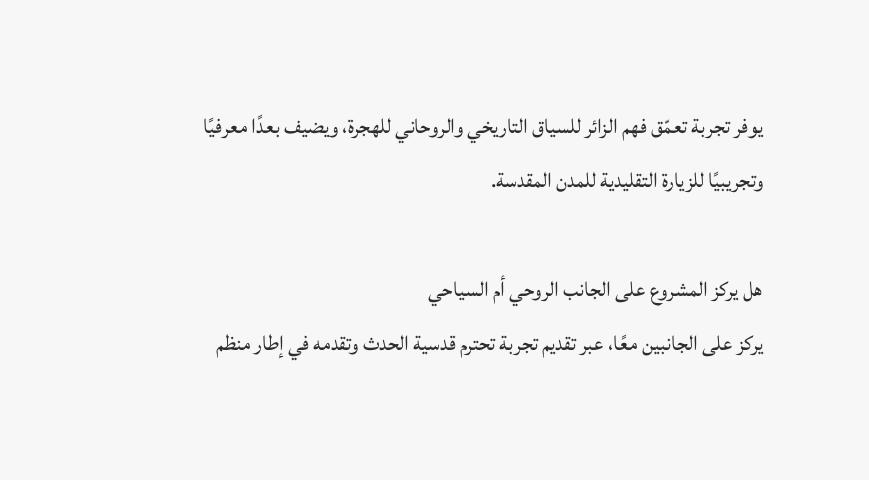يوفر تجربة تعمّق فهم الزائر للسياق التاريخي والروحاني للهجرة، ويضيف بعدًا معرفيًا وتجريبيًا للزيارة التقليدية للمدن المقدسة.

هل يركز المشروع على الجانب الروحي أم السياحي
يركز على الجانبين معًا، عبر تقديم تجربة تحترم قدسية الحدث وتقدمه في إطار منظم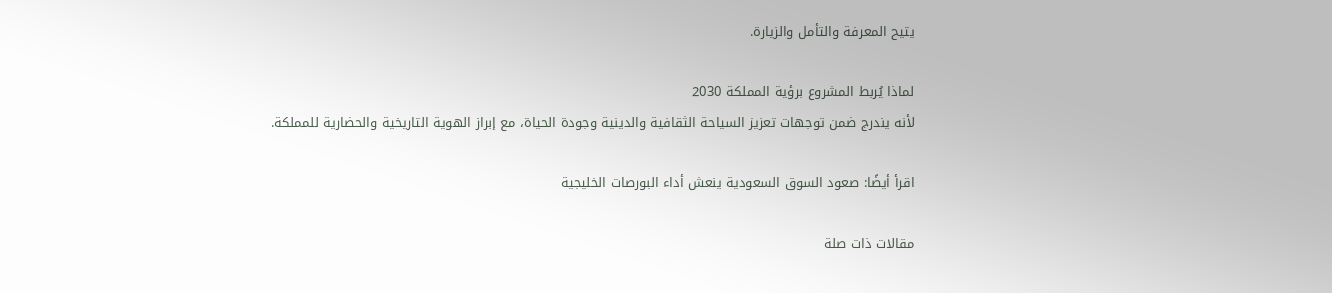يتيح المعرفة والتأمل والزيارة.

لماذا يُربط المشروع برؤية المملكة 2030
لأنه يندرج ضمن توجهات تعزيز السياحة الثقافية والدينية وجودة الحياة، مع إبراز الهوية التاريخية والحضارية للمملكة.

اقرأ أيضًا: صعود السوق السعودية ينعش أداء البورصات الخليجية

مقالات ذات صلة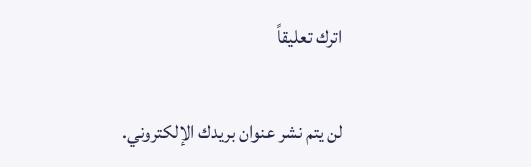اترك تعليقاً

لن يتم نشر عنوان بريدك الإلكتروني.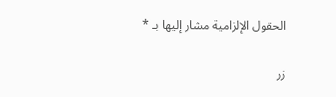الحقول الإلزامية مشار إليها بـ *

زر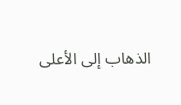الذهاب إلى الأعلى